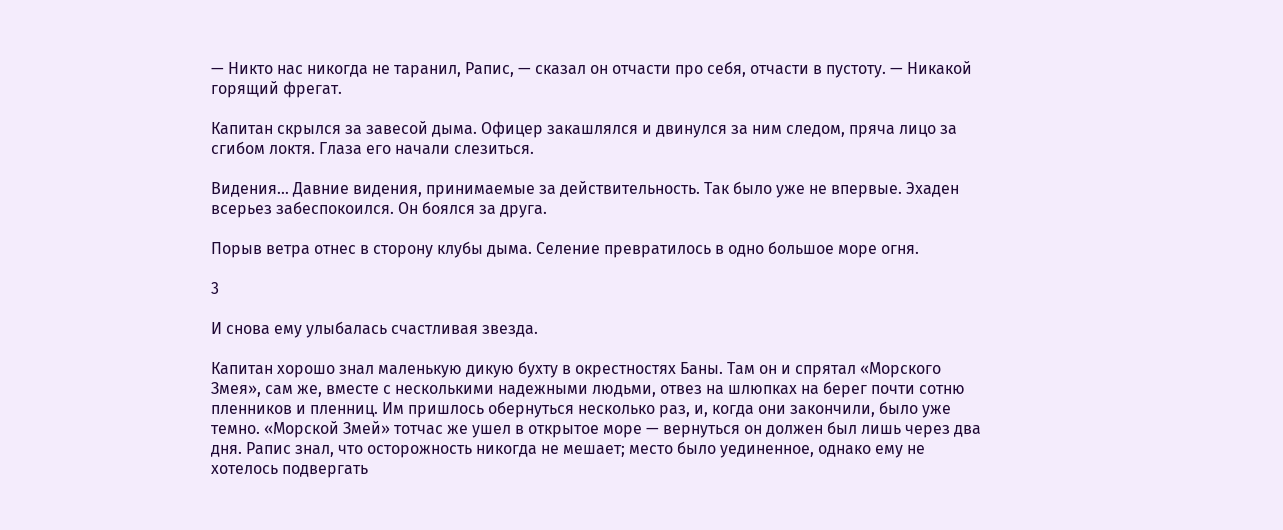— Никто нас никогда не таранил, Рапис, — сказал он отчасти про себя, отчасти в пустоту. — Никакой горящий фрегат.

Капитан скрылся за завесой дыма. Офицер закашлялся и двинулся за ним следом, пряча лицо за сгибом локтя. Глаза его начали слезиться.

Видения… Давние видения, принимаемые за действительность. Так было уже не впервые. Эхаден всерьез забеспокоился. Он боялся за друга.

Порыв ветра отнес в сторону клубы дыма. Селение превратилось в одно большое море огня.

3

И снова ему улыбалась счастливая звезда.

Капитан хорошо знал маленькую дикую бухту в окрестностях Баны. Там он и спрятал «Морского Змея», сам же, вместе с несколькими надежными людьми, отвез на шлюпках на берег почти сотню пленников и пленниц. Им пришлось обернуться несколько раз, и, когда они закончили, было уже темно. «Морской Змей» тотчас же ушел в открытое море — вернуться он должен был лишь через два дня. Рапис знал, что осторожность никогда не мешает; место было уединенное, однако ему не хотелось подвергать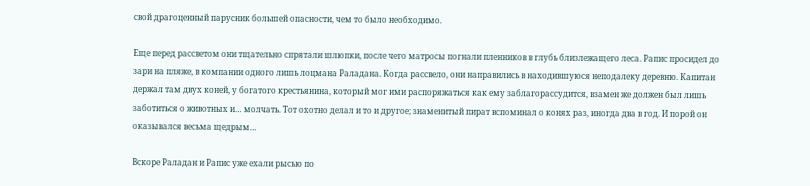свой драгоценный парусник большей опасности, чем то было необходимо.

Еще перед рассветом они тщательно спрятали шлюпки, после чего матросы погнали пленников в глубь близлежащего леса. Рапис просидел до зари на пляже, в компании одного лишь лоцмана Раладана. Когда рассвело, они направились в находившуюся неподалеку деревню. Капитан держал там двух коней, у богатого крестьянина, который мог ими распоряжаться как ему заблагорассудится, взамен же должен был лишь заботиться о животных и… молчать. Тот охотно делал и то и другое; знаменитый пират вспоминал о конях раз, иногда два в год. И порой он оказывался весьма щедрым…

Вскоре Раладан и Рапис уже ехали рысью по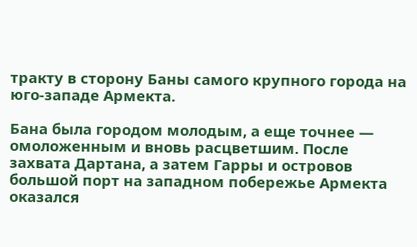тракту в сторону Баны самого крупного города на юго-западе Армекта.

Бана была городом молодым, а еще точнее — омоложенным и вновь расцветшим. После захвата Дартана, а затем Гарры и островов большой порт на западном побережье Армекта оказался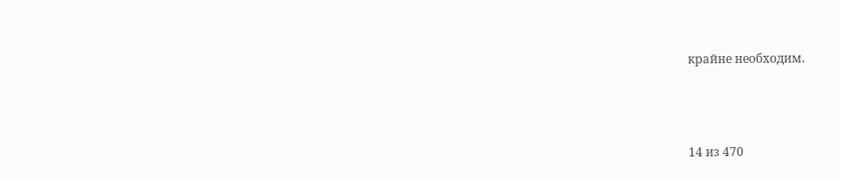крайне необходим.



14 из 470